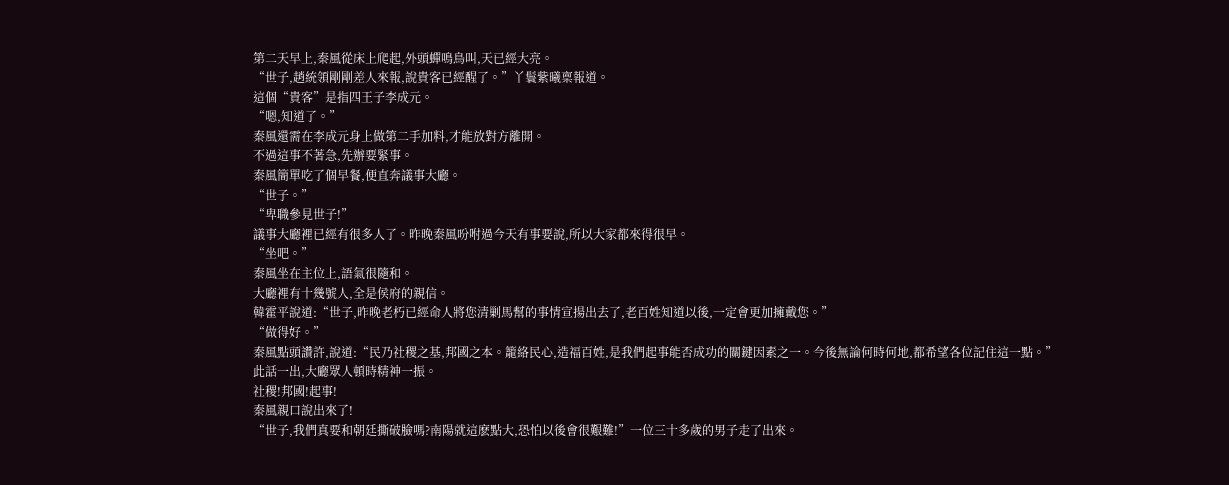第二天早上,秦風從床上爬起,外頭蟬鳴鳥叫,天已經大亮。
“世子,趙統領剛剛差人來報,說貴客已經醒了。”丫鬟紫曦稟報道。
這個“貴客”是指四王子李成元。
“嗯,知道了。”
秦風還需在李成元身上做第二手加料,才能放對方離開。
不過這事不著急,先辦要緊事。
秦風簡單吃了個早餐,便直奔議事大廳。
“世子。”
“卑職參見世子!”
議事大廳裡已經有很多人了。昨晚秦風吩咐過今天有事要說,所以大家都來得很早。
“坐吧。”
秦風坐在主位上,語氣很隨和。
大廳裡有十幾號人,全是侯府的親信。
韓霍平說道:“世子,昨晚老朽已經命人將您清剿馬幫的事情宣揚出去了,老百姓知道以後,一定會更加擁戴您。”
“做得好。”
秦風點頭讚許,說道:“民乃社稷之基,邦國之本。籠絡民心,造福百姓,是我們起事能否成功的關鍵因素之一。今後無論何時何地,都希望各位記住這一點。”
此話一出,大廳眾人頓時精神一振。
社稷!邦國!起事!
秦風親口說出來了!
“世子,我們真要和朝廷撕破臉嗎?南陽就這麽點大,恐怕以後會很艱難!”一位三十多歲的男子走了出來。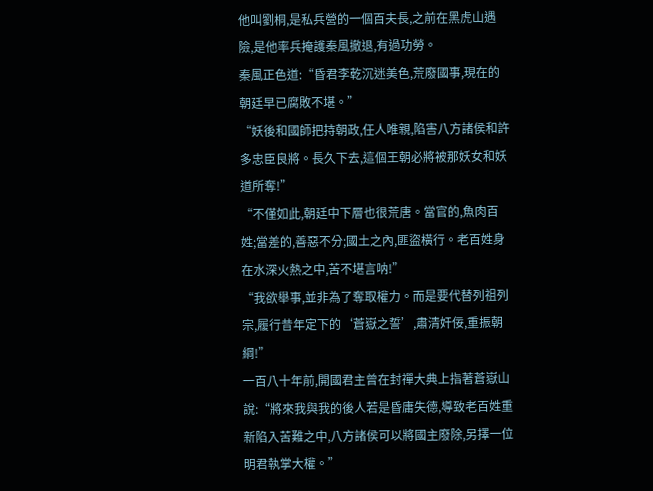他叫劉桐,是私兵營的一個百夫長,之前在黑虎山遇險,是他率兵掩護秦風撤退,有過功勞。
秦風正色道:“昏君李乾沉迷美色,荒廢國事,現在的朝廷早已腐敗不堪。”
“妖後和國師把持朝政,任人唯親,陷害八方諸侯和許多忠臣良將。長久下去,這個王朝必將被那妖女和妖道所奪!”
“不僅如此,朝廷中下層也很荒唐。當官的,魚肉百姓;當差的,善惡不分;國土之內,匪盜橫行。老百姓身在水深火熱之中,苦不堪言呐!”
“我欲舉事,並非為了奪取權力。而是要代替列祖列宗,履行昔年定下的‘蒼嶽之誓’,肅清奸佞,重振朝綱!”
一百八十年前,開國君主曾在封禪大典上指著蒼嶽山說:“將來我與我的後人若是昏庸失德,導致老百姓重新陷入苦難之中,八方諸侯可以將國主廢除,另擇一位明君執掌大權。”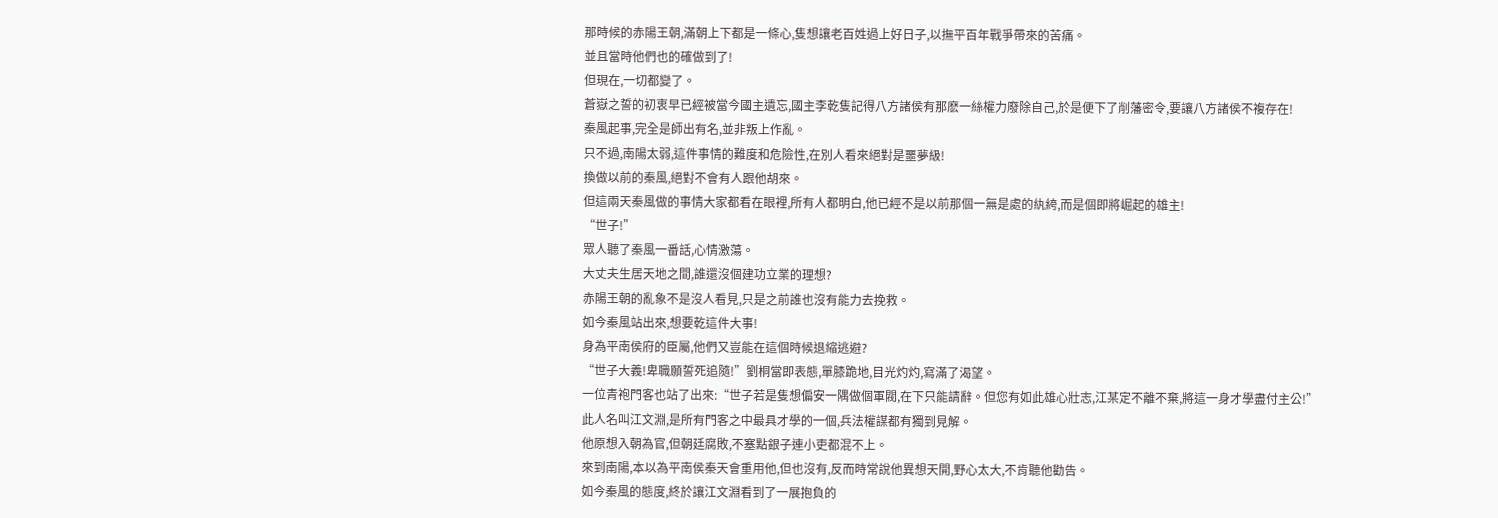那時候的赤陽王朝,滿朝上下都是一條心,隻想讓老百姓過上好日子,以撫平百年戰爭帶來的苦痛。
並且當時他們也的確做到了!
但現在,一切都變了。
蒼嶽之誓的初衷早已經被當今國主遺忘,國主李乾隻記得八方諸侯有那麽一絲權力廢除自己,於是便下了削藩密令,要讓八方諸侯不複存在!
秦風起事,完全是師出有名,並非叛上作亂。
只不過,南陽太弱,這件事情的難度和危險性,在別人看來絕對是噩夢級!
換做以前的秦風,絕對不會有人跟他胡來。
但這兩天秦風做的事情大家都看在眼裡,所有人都明白,他已經不是以前那個一無是處的紈絝,而是個即將崛起的雄主!
“世子!”
眾人聽了秦風一番話,心情激蕩。
大丈夫生居天地之間,誰還沒個建功立業的理想?
赤陽王朝的亂象不是沒人看見,只是之前誰也沒有能力去挽救。
如今秦風站出來,想要乾這件大事!
身為平南侯府的臣屬,他們又豈能在這個時候退縮逃避?
“世子大義!卑職願誓死追隨!”劉桐當即表態,單膝跪地,目光灼灼,寫滿了渴望。
一位青袍門客也站了出來:“世子若是隻想偏安一隅做個軍閥,在下只能請辭。但您有如此雄心壯志,江某定不離不棄,將這一身才學盡付主公!”
此人名叫江文淵,是所有門客之中最具才學的一個,兵法權謀都有獨到見解。
他原想入朝為官,但朝廷腐敗,不塞點銀子連小吏都混不上。
來到南陽,本以為平南侯秦天會重用他,但也沒有,反而時常說他異想天開,野心太大,不肯聽他勸告。
如今秦風的態度,終於讓江文淵看到了一展抱負的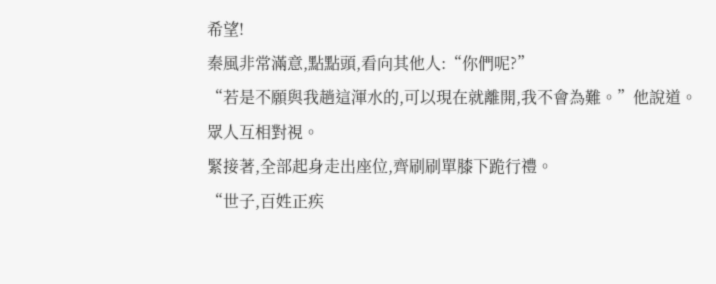希望!
秦風非常滿意,點點頭,看向其他人:“你們呢?”
“若是不願與我趟這渾水的,可以現在就離開,我不會為難。”他說道。
眾人互相對視。
緊接著,全部起身走出座位,齊刷刷單膝下跪行禮。
“世子,百姓正疾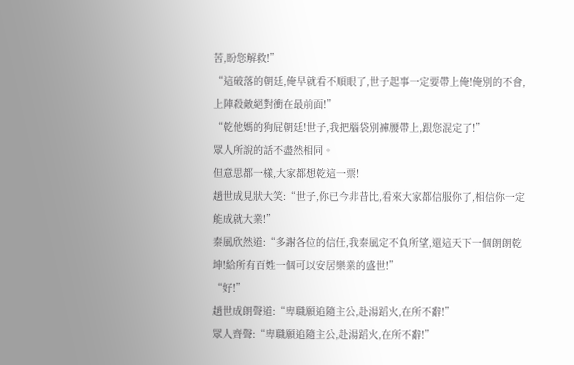苦,盼您解救!”
“這破落的朝廷,俺早就看不順眼了,世子起事一定要帶上俺!俺別的不會,上陣殺敵絕對衝在最前面!”
“乾他媽的狗屁朝廷!世子,我把腦袋別褲腰帶上,跟您混定了!”
眾人所說的話不盡然相同。
但意思都一樣,大家都想乾這一票!
趙世成見狀大笑:“世子,你已今非昔比,看來大家都信服你了,相信你一定能成就大業!”
秦風欣然道:“多謝各位的信任,我秦風定不負所望,還這天下一個朗朗乾坤!給所有百姓一個可以安居樂業的盛世!”
“好!”
趙世成朗聲道:“卑職願追隨主公,赴湯蹈火,在所不辭!”
眾人齊聲:“卑職願追隨主公,赴湯蹈火,在所不辭!”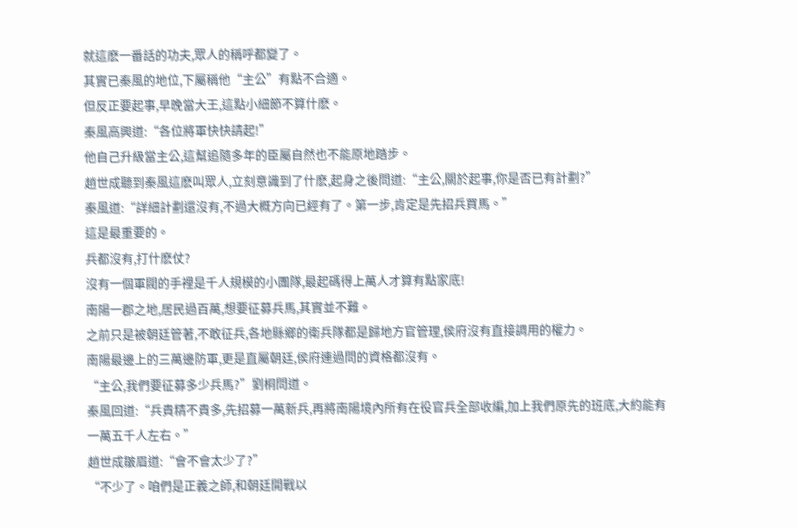就這麽一番話的功夫,眾人的稱呼都變了。
其實已秦風的地位,下屬稱他“主公”有點不合適。
但反正要起事,早晚當大王,這點小細節不算什麽。
秦風高興道:“各位將軍快快請起!”
他自己升級當主公,這幫追隨多年的臣屬自然也不能原地踏步。
趙世成聽到秦風這麽叫眾人,立刻意識到了什麽,起身之後問道:“主公,關於起事,你是否已有計劃?”
秦風道:“詳細計劃還沒有,不過大概方向已經有了。第一步,肯定是先招兵買馬。”
這是最重要的。
兵都沒有,打什麽仗?
沒有一個軍閥的手裡是千人規模的小團隊,最起碼得上萬人才算有點家底!
南陽一郡之地,居民過百萬,想要征募兵馬,其實並不難。
之前只是被朝廷管著,不敢征兵,各地縣鄉的衛兵隊都是歸地方官管理,侯府沒有直接調用的權力。
南陽最邊上的三萬邊防軍,更是直屬朝廷,侯府連過問的資格都沒有。
“主公,我們要征募多少兵馬?”劉桐問道。
秦風回道:“兵貴精不貴多,先招募一萬新兵,再將南陽境內所有在役官兵全部收編,加上我們原先的班底,大約能有一萬五千人左右。”
趙世成皺眉道:“會不會太少了?”
“不少了。咱們是正義之師,和朝廷開戰以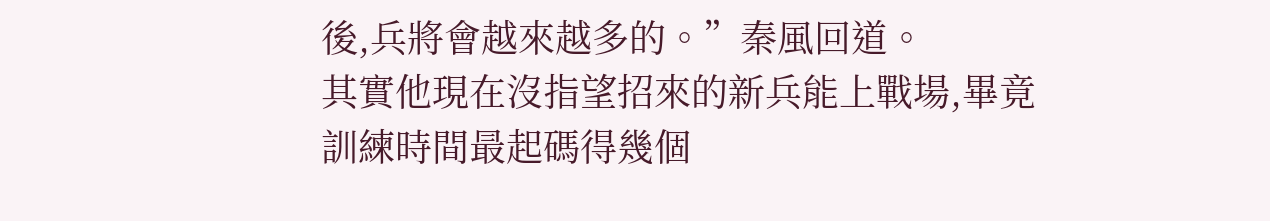後,兵將會越來越多的。”秦風回道。
其實他現在沒指望招來的新兵能上戰場,畢竟訓練時間最起碼得幾個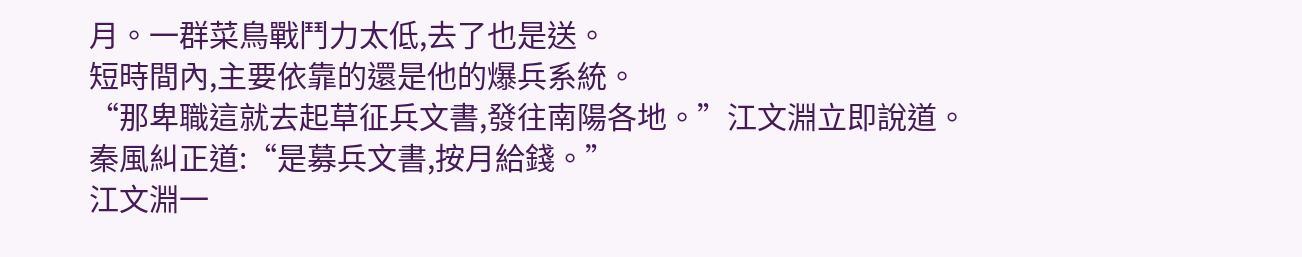月。一群菜鳥戰鬥力太低,去了也是送。
短時間內,主要依靠的還是他的爆兵系統。
“那卑職這就去起草征兵文書,發往南陽各地。”江文淵立即說道。
秦風糾正道:“是募兵文書,按月給錢。”
江文淵一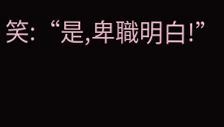笑:“是,卑職明白!”